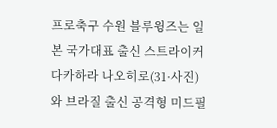프로축구 수원 블루윙즈는 일본 국가대표 출신 스트라이커 다카하라 나오히로(31·사진)와 브라질 출신 공격형 미드필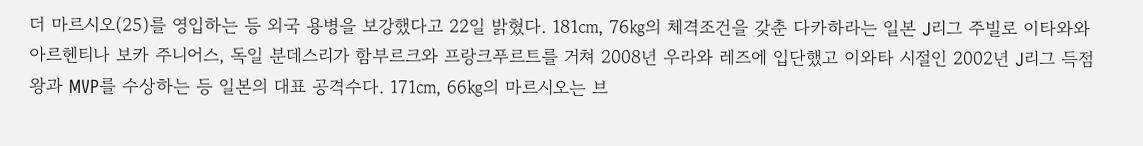더 마르시오(25)를 영입하는 등 외국 용병을 보강했다고 22일 밝혔다. 181㎝, 76㎏의 체격조건을 갖춘 다카하라는 일본 J리그 주빌로 이타와와 아르헨티나 보카 주니어스, 독일 분데스리가 함부르크와 프랑크푸르트를 거쳐 2008년 우라와 레즈에 입단했고 이와타 시절인 2002년 J리그 득점왕과 MVP를 수상하는 등 일본의 대표 공격수다. 171㎝, 66㎏의 마르시오는 브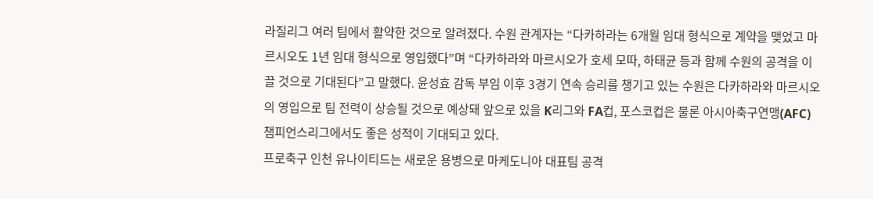라질리그 여러 팀에서 활약한 것으로 알려졌다. 수원 관계자는 “다카하라는 6개월 임대 형식으로 계약을 맺었고 마르시오도 1년 임대 형식으로 영입했다”며 “다카하라와 마르시오가 호세 모따, 하태균 등과 함께 수원의 공격을 이끌 것으로 기대된다”고 말했다. 윤성효 감독 부임 이후 3경기 연속 승리를 챙기고 있는 수원은 다카하라와 마르시오의 영입으로 팀 전력이 상승될 것으로 예상돼 앞으로 있을 K리그와 FA컵, 포스코컵은 물론 아시아축구연맹(AFC) 챔피언스리그에서도 좋은 성적이 기대되고 있다.
프로축구 인천 유나이티드는 새로운 용병으로 마케도니아 대표팀 공격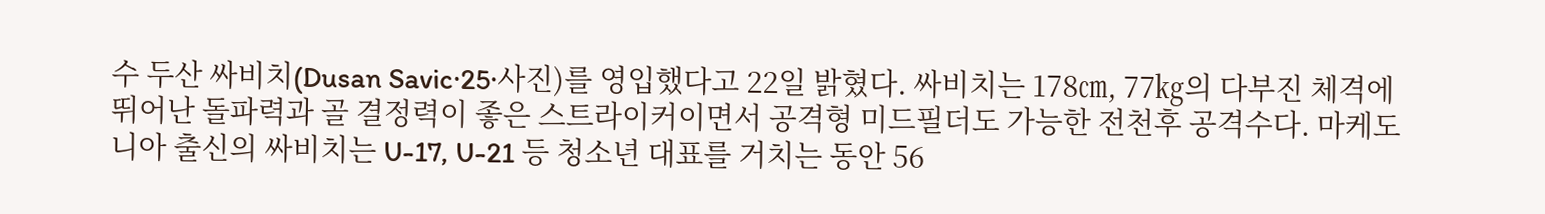수 두산 싸비치(Dusan Savic·25·사진)를 영입했다고 22일 밝혔다. 싸비치는 178㎝, 77㎏의 다부진 체격에 뛰어난 돌파력과 골 결정력이 좋은 스트라이커이면서 공격형 미드필더도 가능한 전천후 공격수다. 마케도니아 출신의 싸비치는 U-17, U-21 등 청소년 대표를 거치는 동안 56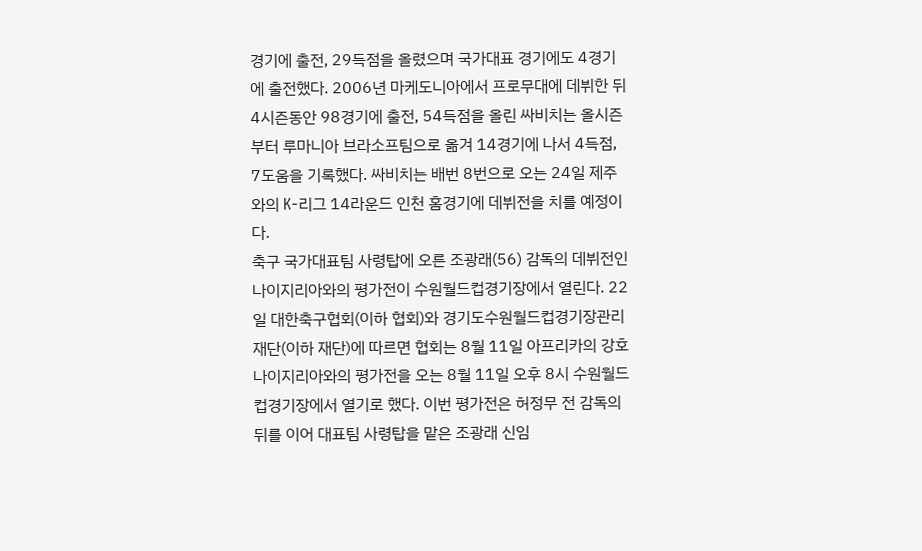경기에 출전, 29득점을 올렸으며 국가대표 경기에도 4경기에 출전했다. 2006년 마케도니아에서 프로무대에 데뷔한 뒤 4시즌동안 98경기에 출전, 54득점을 올린 싸비치는 올시즌부터 루마니아 브라소프팀으로 옮겨 14경기에 나서 4득점, 7도움을 기록했다. 싸비치는 배번 8번으로 오는 24일 제주와의 K-리그 14라운드 인천 홈경기에 데뷔전을 치를 예정이다.
축구 국가대표팀 사령탑에 오른 조광래(56) 감독의 데뷔전인 나이지리아와의 평가전이 수원월드컵경기장에서 열린다. 22일 대한축구협회(이하 협회)와 경기도수원월드컵경기장관리재단(이하 재단)에 따르면 협회는 8월 11일 아프리카의 강호 나이지리아와의 평가전을 오는 8월 11일 오후 8시 수원월드컵경기장에서 열기로 했다. 이번 평가전은 허정무 전 감독의 뒤를 이어 대표팀 사령탑을 맡은 조광래 신임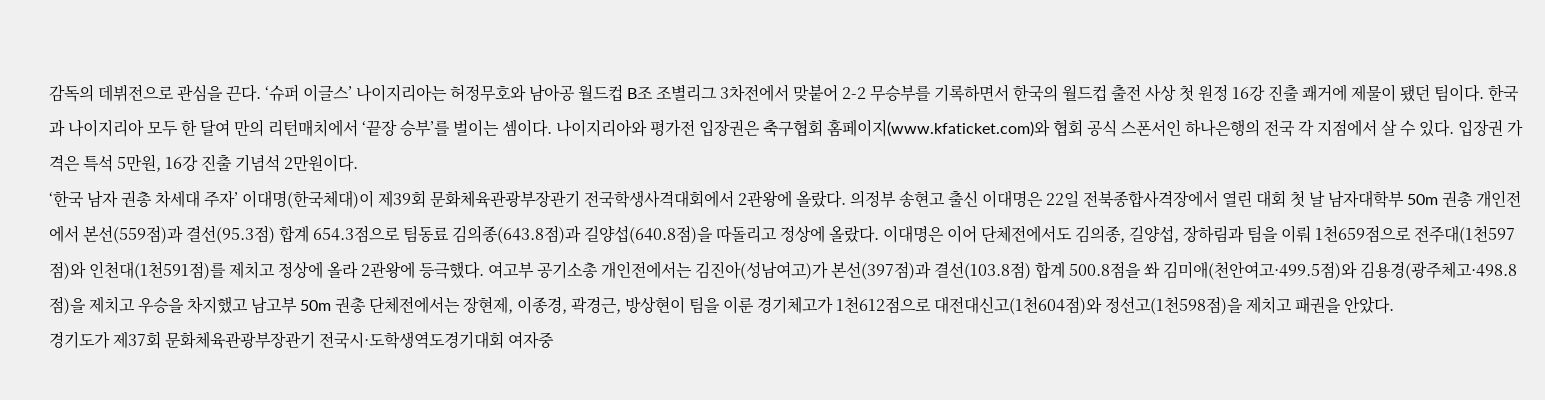감독의 데뷔전으로 관심을 끈다. ‘슈퍼 이글스’ 나이지리아는 허정무호와 남아공 월드컵 B조 조별리그 3차전에서 맞붙어 2-2 무승부를 기록하면서 한국의 월드컵 출전 사상 첫 원정 16강 진출 쾌거에 제물이 됐던 팀이다. 한국과 나이지리아 모두 한 달여 만의 리턴매치에서 ‘끝장 승부’를 벌이는 셈이다. 나이지리아와 평가전 입장권은 축구협회 홈페이지(www.kfaticket.com)와 협회 공식 스폰서인 하나은행의 전국 각 지점에서 살 수 있다. 입장권 가격은 특석 5만원, 16강 진출 기념석 2만원이다.
‘한국 남자 권총 차세대 주자’ 이대명(한국체대)이 제39회 문화체육관광부장관기 전국학생사격대회에서 2관왕에 올랐다. 의정부 송현고 출신 이대명은 22일 전북종합사격장에서 열린 대회 첫 날 남자대학부 50m 권총 개인전에서 본선(559점)과 결선(95.3점) 합계 654.3점으로 팀동료 김의종(643.8점)과 길양섭(640.8점)을 따돌리고 정상에 올랐다. 이대명은 이어 단체전에서도 김의종, 길양섭, 장하림과 팀을 이뤄 1천659점으로 전주대(1천597점)와 인천대(1천591점)를 제치고 정상에 올라 2관왕에 등극했다. 여고부 공기소총 개인전에서는 김진아(성남여고)가 본선(397점)과 결선(103.8점) 합계 500.8점을 쏴 김미애(천안여고·499.5점)와 김용경(광주체고·498.8점)을 제치고 우승을 차지했고 남고부 50m 권총 단체전에서는 장현제, 이종경, 곽경근, 방상현이 팀을 이룬 경기체고가 1천612점으로 대전대신고(1천604점)와 정선고(1천598점)을 제치고 패권을 안았다.
경기도가 제37회 문화체육관광부장관기 전국시·도학생역도경기대회 여자중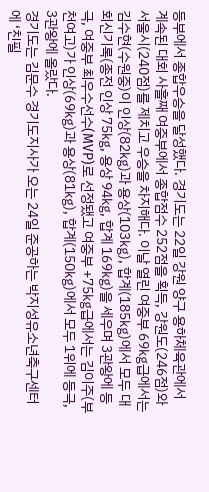등부에서 종합우승을 달성했다. 경기도는 22일 강원 양구 용하체육관에서 계속된 대회 사흘째 여중부에서 종합점수 252점을 획득, 강원도(246점)와 서울시(240점)를 제치고 우승을 차지해다. 이날 열린 여중부 69㎏급에서는 김수현(수원중)이 인상(82㎏)과 용상(103㎏), 합계(185㎏)에서 모두 대회신기록(종전 인상 75㎏, 용상 94㎏, 합계 169㎏)을 세우며 3관왕에 등극, 여중부 최우수선수(MVP)로 선정됐고 여중부 +75㎏급에서는 김이주(부천여고)가 인상(69㎏)과 용상(81㎏), 합계(150㎏)에서 모두 1위에 등극, 3관왕에 올랐다.
경기도는 김문수 경기도지사가 오는 24일 준공하는 박지성유소년축구센터에 ‘친필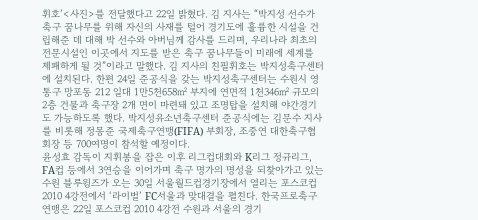휘호’<사진>를 전달했다고 22일 밝혔다. 김 지사는 “박지성 선수가 축구 꿈나무를 위해 자신의 사재를 털어 경기도에 훌륭한 시설을 건립해준 데 대해 박 선수와 아버님께 감사를 드리며, 우리나라 최초의 전문시설인 이곳에서 지도를 받은 축구 꿈나무들이 미래에 세계를 제패하게 될 것”이라고 말했다. 김 지사의 친필휘호는 박지성축구센터에 설치된다. 한편 24일 준공식을 갖는 박지성축구센터는 수원시 영통구 망포동 212 일대 1만5천658㎡ 부지에 연면적 1천346㎡ 규모의 2층 건물과 축구장 2개 면이 마련돼 있고 조명탑을 설치해 야간경기도 가능하도록 했다. 박지성유소년축구센터 준공식에는 김문수 지사를 비롯해 정몽준 국제축구연맹(FIFA) 부회장, 조중연 대한축구협회장 등 700여명이 참석할 예정이다.
윤성효 감독이 지휘봉을 잡은 이후 리그컵대회와 K리그 정규리그, FA컵 등에서 3연승을 이어가며 축구 명가의 명성을 되찾아가고 있는 수원 블루윙즈가 오는 30일 서울월드컵경기장에서 열리는 포스코컵 2010 4강전에서 ‘라이벌’ FC서울과 맞대결을 펼친다. 한국프로축구연맹은 22일 포스코컵 2010 4강전 수원과 서울의 경기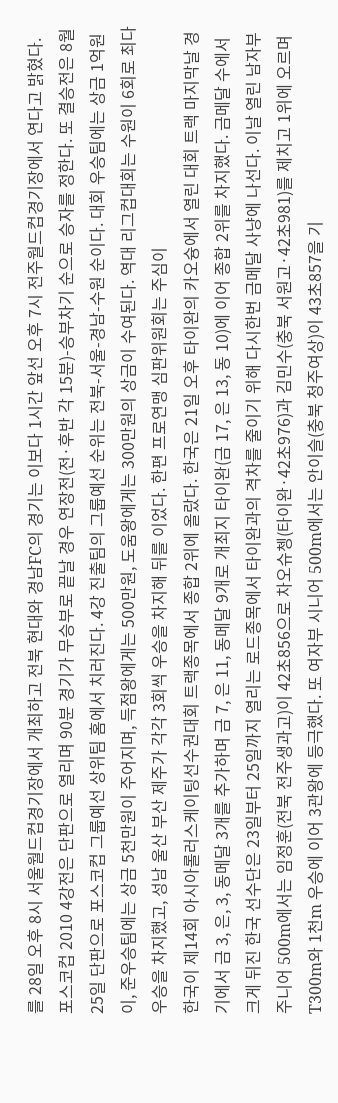를 28일 오후 8시 서울월드컵경기장에서 개최하고 전북 현대와 경남FC의 경기는 이보다 1시간 앞선 오후 7시 전주월드컵경기장에서 연다고 밝혔다. 포스코컵 2010 4강전은 단판으로 열리며 90분 경기가 무승부로 끝날 경우 연장전(전·후반 각 15분)-승부차기 순으로 승자를 정한다. 또 결승전은 8월 25일 단판으로 포스코컵 그룹예선 상위팀 홈에서 치러진다. 4강 진출팀의 그룹예선 순위는 전북-서울-경남-수원 순이다. 대회 우승팀에는 상금 1억원이, 준우승팀에는 상금 5천만원이 주어지며, 득점왕에게는 500만원, 도움왕에게는 300만원의 상금이 수여된다. 역대 리그컵대회는 수원이 6회로 최다 우승을 차지했고, 성남 울산 부산 제주가 각각 3회씩 우승을 차지해 뒤를 이었다. 한편 프로연맹 심판위원회는 주심이
한국이 제14회 아시아롤러스케이팅선수권대회 트랙종목에서 종합 2위에 올랐다. 한국은 21일 오후 타이완의 카오슝에서 열린 대회 트랙 마지막날 경기에서 금 3, 은, 3, 동메달 3개를 추가하며 금 7, 은 11, 동메달 9개로 개최지 타이완(금 17, 은 13, 동 10)에 이어 종합 2위를 차지했다. 금메달 수에서 크게 뒤진 한국 선수단은 23일부터 25일까지 열리는 로드종목에서 타이완과의 격차를 줄이기 위해 다시한번 금메달 사냥에 나선다. 이날 열린 남자부 주니어 500m에서는 임정훈(전북 전주생과고)이 42초856으로 차오슈쳉(타이완·42초976)과 김민수(충북 서원고·42초981)를 제치고 1위에 오르며 T300m와 1천m 우승에 이어 3관왕에 등극했다. 또 여자부 시니어 500m에서는 안이슬(충북 청주여상)이 43초857을 기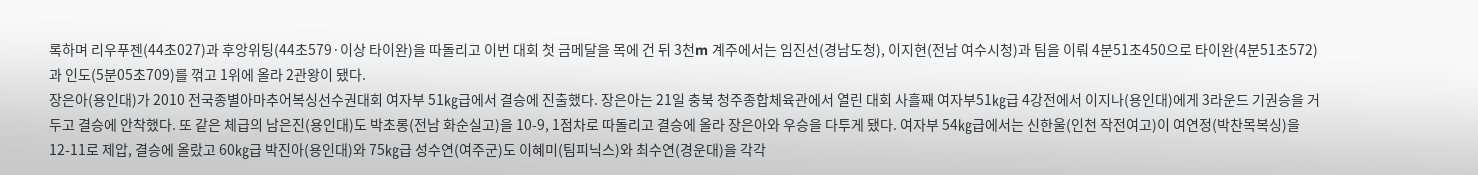록하며 리우푸젠(44초027)과 후앙위팅(44초579·이상 타이완)을 따돌리고 이번 대회 첫 금메달을 목에 건 뒤 3천m 계주에서는 임진선(경남도청), 이지현(전남 여수시청)과 팀을 이뤄 4분51초450으로 타이완(4분51초572)과 인도(5분05초709)를 꺾고 1위에 올라 2관왕이 됐다.
장은아(용인대)가 2010 전국종별아마추어복싱선수권대회 여자부 51㎏급에서 결승에 진출했다. 장은아는 21일 충북 청주종합체육관에서 열린 대회 사흘째 여자부51㎏급 4강전에서 이지나(용인대)에게 3라운드 기권승을 거두고 결승에 안착했다. 또 같은 체급의 남은진(용인대)도 박초롱(전남 화순실고)을 10-9, 1점차로 따돌리고 결승에 올라 장은아와 우승을 다투게 됐다. 여자부 54㎏급에서는 신한울(인천 작전여고)이 여연정(박찬목복싱)을 12-11로 제압, 결승에 올랐고 60㎏급 박진아(용인대)와 75㎏급 성수연(여주군)도 이혜미(팀피닉스)와 최수연(경운대)을 각각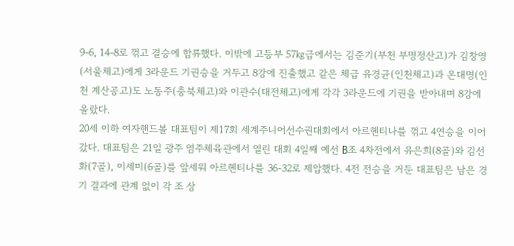9-6, 14-8로 꺾고 결승에 합류했다. 이밖에 고등부 57㎏급에서는 김준기(부천 부명정산고)가 김창영(서울체고)에게 3라운드 기권승을 거두고 8강에 진출했고 같은 체급 유경균(인천체고)과 온대명(인천 계산공고)도 노동주(충북체고)와 이관수(대전체고)에게 각각 3라운드에 기권을 받아내며 8강에 올랐다.
20세 이하 여자핸드볼 대표팀이 제17회 세계주니어선수권대회에서 아르헨티나를 꺾고 4연승을 이어갔다. 대표팀은 21일 광주 염주체육관에서 열린 대회 4일째 예선 B조 4차전에서 유은희(8골)와 김선화(7골), 이세미(6골)를 앞세워 아르헨티나를 36-32로 제압했다. 4전 전승을 거둔 대표팀은 남은 경기 결과에 관계 없이 각 조 상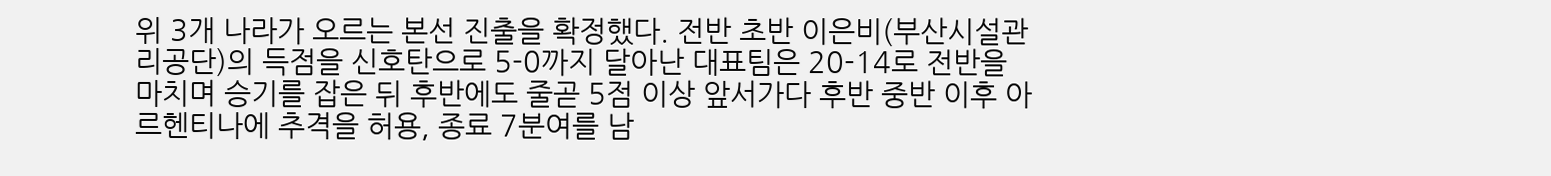위 3개 나라가 오르는 본선 진출을 확정했다. 전반 초반 이은비(부산시설관리공단)의 득점을 신호탄으로 5-0까지 달아난 대표팀은 20-14로 전반을 마치며 승기를 잡은 뒤 후반에도 줄곧 5점 이상 앞서가다 후반 중반 이후 아르헨티나에 추격을 허용, 종료 7분여를 남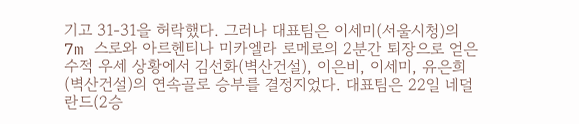기고 31-31을 허락했다. 그러나 대표팀은 이세미(서울시청)의 7m 스로와 아르헨티나 미카엘라 로메로의 2분간 퇴장으로 얻은 수적 우세 상황에서 김선화(벽산건설), 이은비, 이세미, 유은희(벽산건설)의 연속골로 승부를 결정지었다. 대표팀은 22일 네덜란드(2승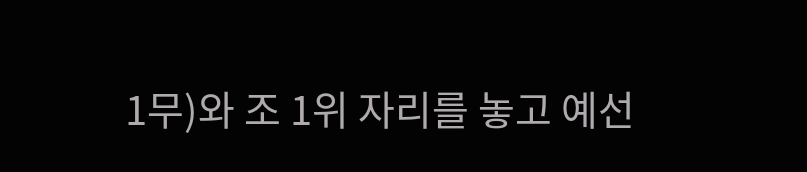1무)와 조 1위 자리를 놓고 예선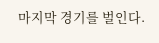마지막 경기를 벌인다.